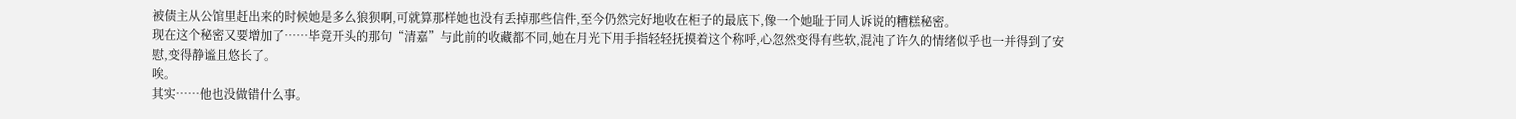被债主从公馆里赶出来的时候她是多么狼狈啊,可就算那样她也没有丢掉那些信件,至今仍然完好地收在柜子的最底下,像一个她耻于同人诉说的糟糕秘密。
现在这个秘密又要增加了……毕竟开头的那句“清嘉”与此前的收藏都不同,她在月光下用手指轻轻抚摸着这个称呼,心忽然变得有些软,混沌了许久的情绪似乎也一并得到了安慰,变得静谧且悠长了。
唉。
其实……他也没做错什么事。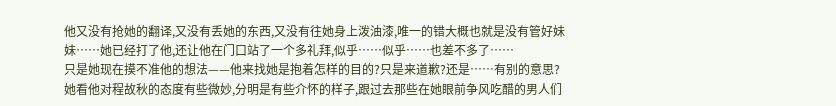他又没有抢她的翻译,又没有丢她的东西,又没有往她身上泼油漆,唯一的错大概也就是没有管好妹妹……她已经打了他,还让他在门口站了一个多礼拜,似乎……似乎……也差不多了……
只是她现在摸不准他的想法——他来找她是抱着怎样的目的?只是来道歉?还是……有别的意思?她看他对程故秋的态度有些微妙,分明是有些介怀的样子,跟过去那些在她眼前争风吃醋的男人们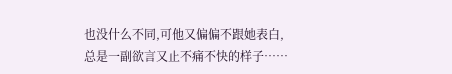也没什么不同,可他又偏偏不跟她表白,总是一副欲言又止不痛不快的样子……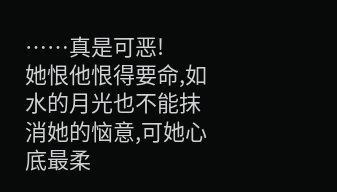……真是可恶!
她恨他恨得要命,如水的月光也不能抹消她的恼意,可她心底最柔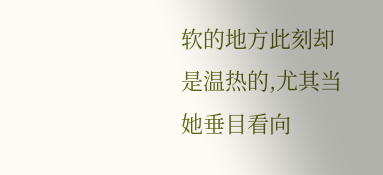软的地方此刻却是温热的,尤其当她垂目看向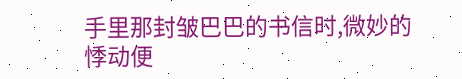手里那封皱巴巴的书信时,微妙的悸动便